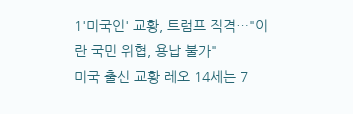1'미국인' 교황, 트럼프 직격…"이란 국민 위협, 용납 불가"
미국 출신 교황 레오 14세는 7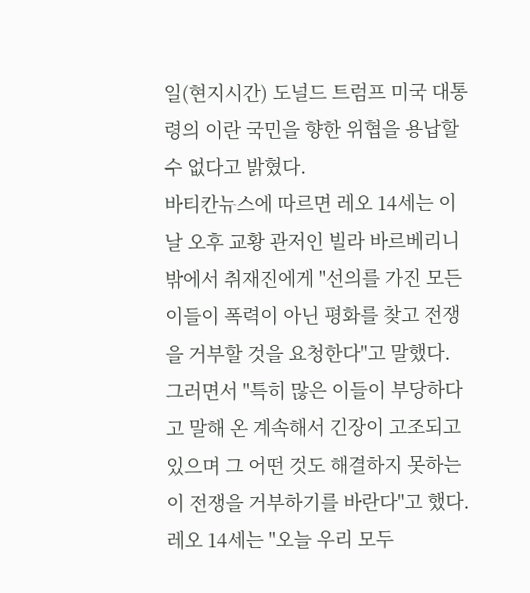일(현지시간) 도널드 트럼프 미국 대통령의 이란 국민을 향한 위협을 용납할 수 없다고 밝혔다.
바티칸뉴스에 따르면 레오 14세는 이날 오후 교황 관저인 빌라 바르베리니 밖에서 취재진에게 "선의를 가진 모든 이들이 폭력이 아닌 평화를 찾고 전쟁을 거부할 것을 요청한다"고 말했다.
그러면서 "특히 많은 이들이 부당하다고 말해 온 계속해서 긴장이 고조되고 있으며 그 어떤 것도 해결하지 못하는 이 전쟁을 거부하기를 바란다"고 했다.
레오 14세는 "오늘 우리 모두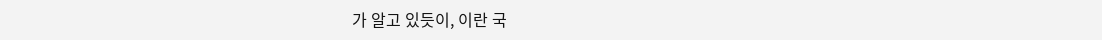가 알고 있듯이, 이란 국